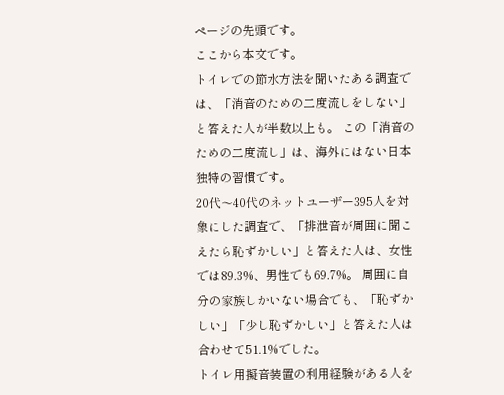ページの先頭です。
ここから本文です。
トイレでの節水方法を聞いたある調査では、「消音のための二度流しをしない」と答えた人が半数以上も。 この「消音のための二度流し」は、海外にはない日本独特の習慣です。
20代〜40代のネットユーザー395人を対象にした調査で、「排泄音が周囲に聞こえたら恥ずかしい」と答えた人は、女性では89.3%、男性でも69.7%。 周囲に自分の家族しかいない場合でも、「恥ずかしい」「少し恥ずかしい」と答えた人は合わせて51.1%でした。
トイレ用擬音装置の利用経験がある人を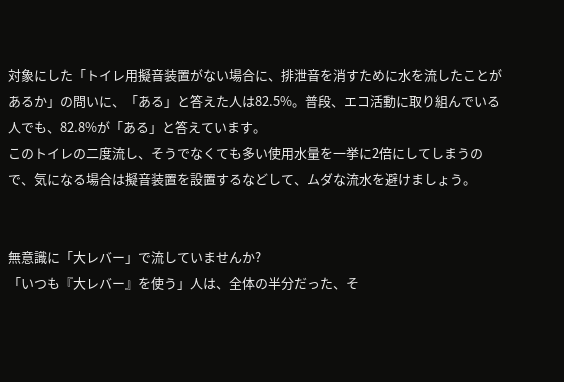対象にした「トイレ用擬音装置がない場合に、排泄音を消すために水を流したことがあるか」の問いに、「ある」と答えた人は82.5%。普段、エコ活動に取り組んでいる人でも、82.8%が「ある」と答えています。
このトイレの二度流し、そうでなくても多い使用水量を一挙に2倍にしてしまうので、気になる場合は擬音装置を設置するなどして、ムダな流水を避けましょう。


無意識に「大レバー」で流していませんか?
「いつも『大レバー』を使う」人は、全体の半分だった、そ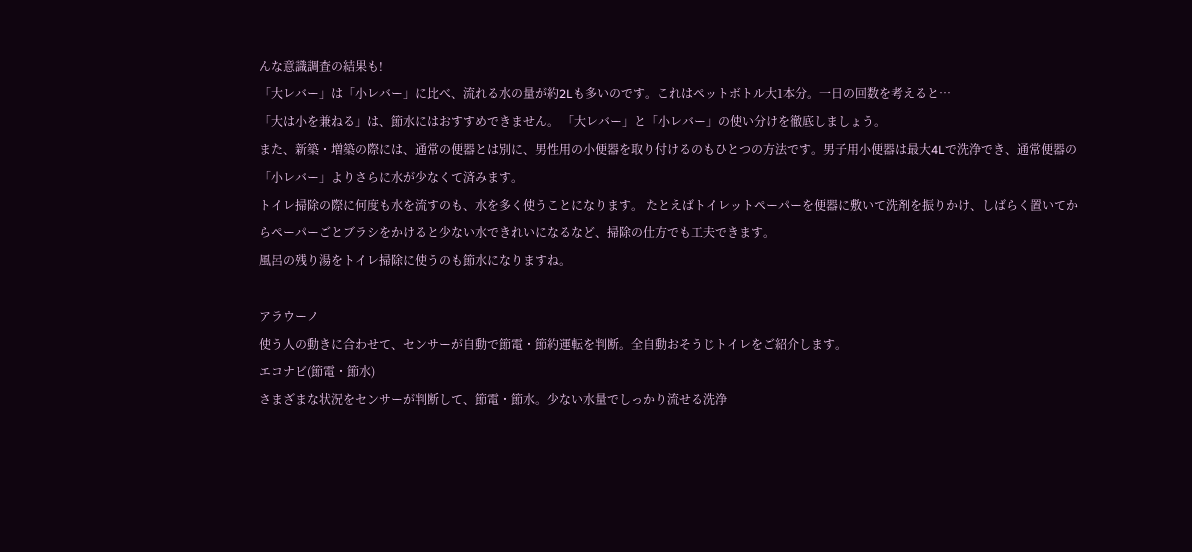んな意識調査の結果も!
「大レバー」は「小レバー」に比べ、流れる水の量が約2Lも多いのです。これはペットボトル大1本分。一日の回数を考えると…
「大は小を兼ねる」は、節水にはおすすめできません。 「大レバー」と「小レバー」の使い分けを徹底しましょう。
また、新築・増築の際には、通常の便器とは別に、男性用の小便器を取り付けるのもひとつの方法です。男子用小便器は最大4Lで洗浄でき、通常便器の「小レバー」よりさらに水が少なくて済みます。
トイレ掃除の際に何度も水を流すのも、水を多く使うことになります。 たとえばトイレットペーパーを便器に敷いて洗剤を振りかけ、しばらく置いてからペーパーごとブラシをかけると少ない水できれいになるなど、掃除の仕方でも工夫できます。
風呂の残り湯をトイレ掃除に使うのも節水になりますね。

アラウーノ
使う人の動きに合わせて、センサーが自動で節電・節約運転を判断。全自動おそうじトイレをご紹介します。
エコナビ(節電・節水)
さまざまな状況をセンサーが判断して、節電・節水。少ない水量でしっかり流せる洗浄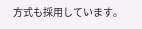方式も採用しています。